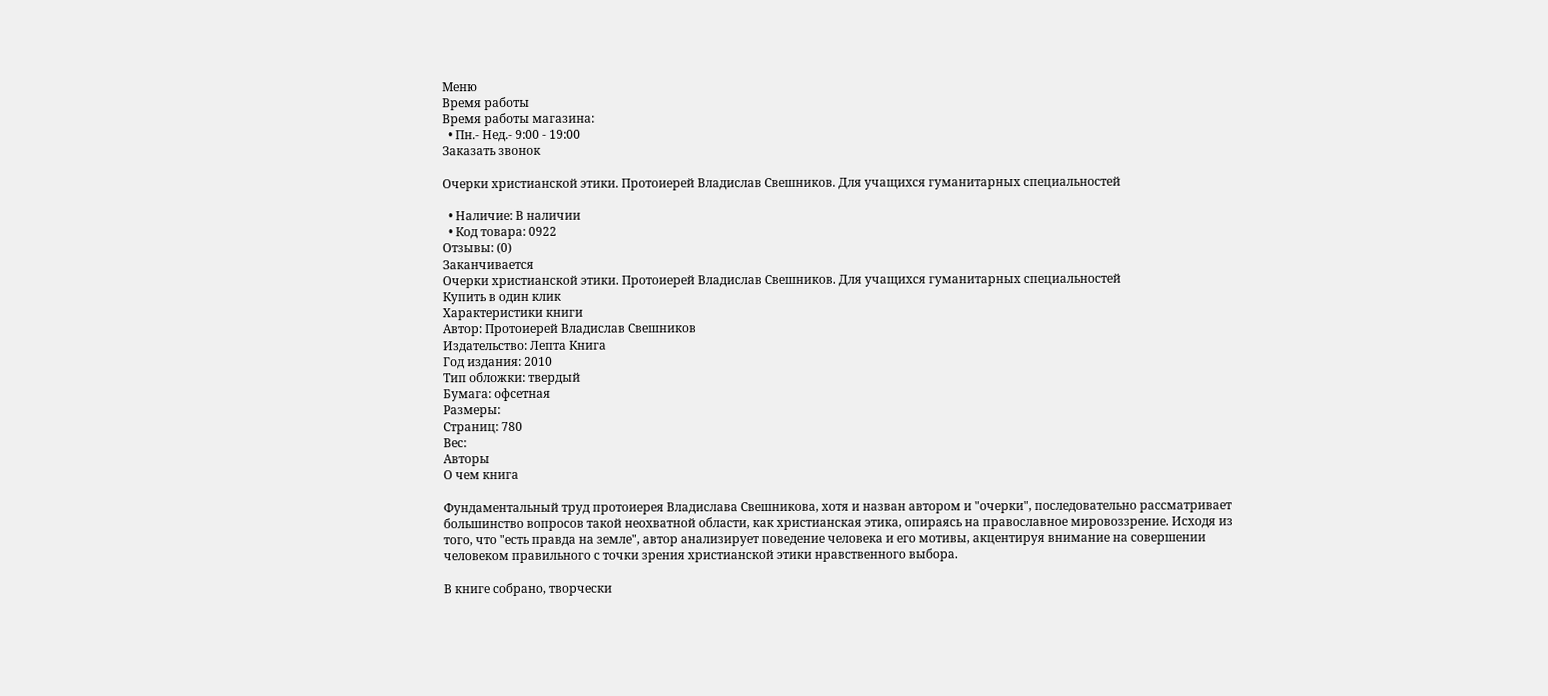Меню
Время работы
Время работы магазина:
  • Пн.- Нед.- 9:00 - 19:00
Заказать звонок

Очерки христианской этики. Протоиерей Владислав Свешников. Для учащихся гуманитарных специальностей

  • Наличие: В наличии
  • Код товара: 0922
Отзывы: (0)
Заканчивается
Очерки христианской этики. Протоиерей Владислав Свешников. Для учащихся гуманитарных специальностей
Купить в один клик
Характеристики книги
Автор: Протоиерей Владислав Свешников
Издательство: Лепта Книга
Год издания: 2010
Тип обложки: твердый
Бумага: офсетная
Размеры:
Страниц: 780
Вес:
Авторы
О чем книга

Фундаментальный труд протоиерея Владислава Свешникова, хотя и назван автором и "очерки", последовательно рассматривает большинство вопросов такой неохватной области, как христианская этика, опираясь на православное мировоззрение. Исходя из того, что "есть правда на земле", автор анализирует поведение человека и его мотивы, акцентируя внимание на совершении человеком правильного с точки зрения христианской этики нравственного выбора.

В книге собрано, творчески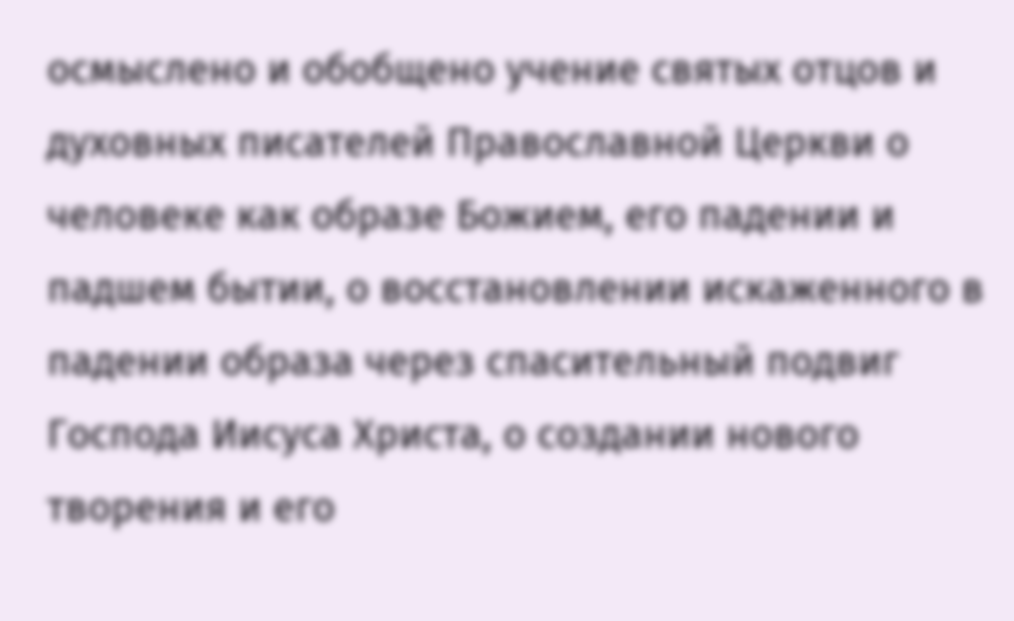осмыслено и обобщено учение святых отцов и духовных писателей Православной Церкви о человеке как образе Божием, его падении и падшем бытии, о восстановлении искаженного в падении образа через спасительный подвиг Господа Иисуса Христа, о создании нового творения и его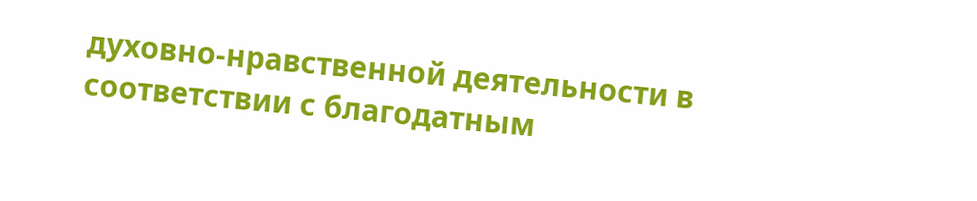духовно-нравственной деятельности в соответствии с благодатным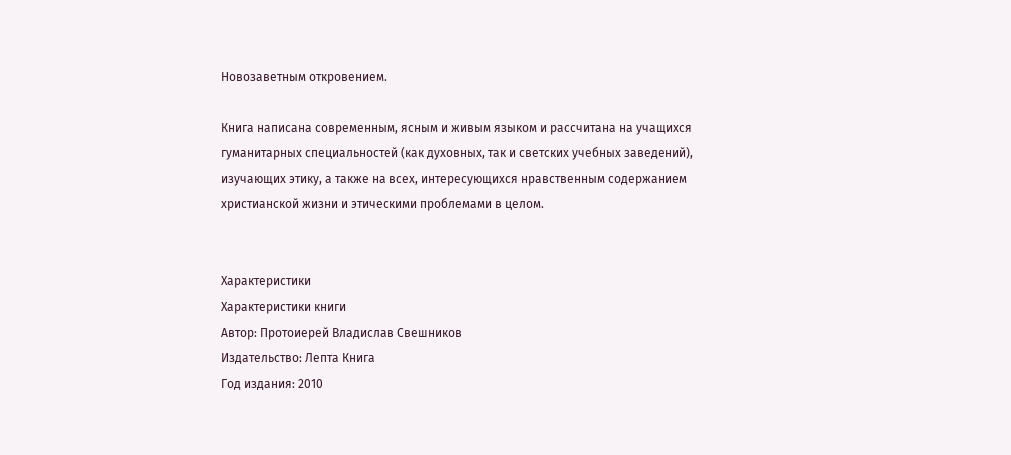Новозаветным откровением.

Книга написана современным, ясным и живым языком и рассчитана на учащихся гуманитарных специальностей (как духовных, так и светских учебных заведений), изучающих этику, а также на всех, интересующихся нравственным содержанием христианской жизни и этическими проблемами в целом.


Характеристики
Характеристики книги
Автор: Протоиерей Владислав Свешников
Издательство: Лепта Книга
Год издания: 2010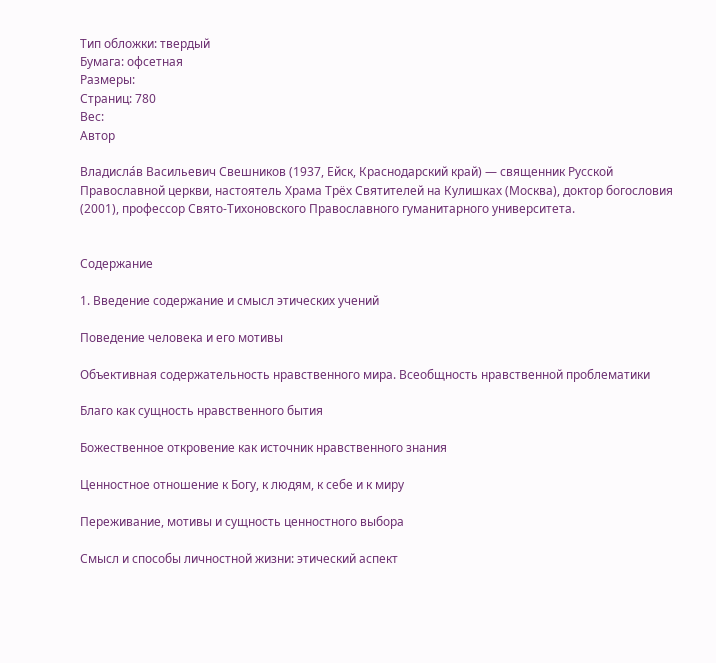Тип обложки: твердый
Бумага: офсетная
Размеры:
Страниц: 780
Вес:
Автор

Владисла́в Васильевич Свешников (1937, Ейск, Краснодарский край) — священник Русской Православной церкви, настоятель Храма Трёх Святителей на Кулишках (Москва), доктор богословия (2001), профессор Свято-Тихоновского Православного гуманитарного университета.


Содержание

1. Введение содержание и смысл этических учений

Поведение человека и его мотивы

Объективная содержательность нравственного мира. Всеобщность нравственной проблематики

Благо как сущность нравственного бытия

Божественное откровение как источник нравственного знания

Ценностное отношение к Богу, к людям, к себе и к миру

Переживание, мотивы и сущность ценностного выбора

Смысл и способы личностной жизни: этический аспект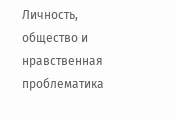Личность, общество и нравственная проблематика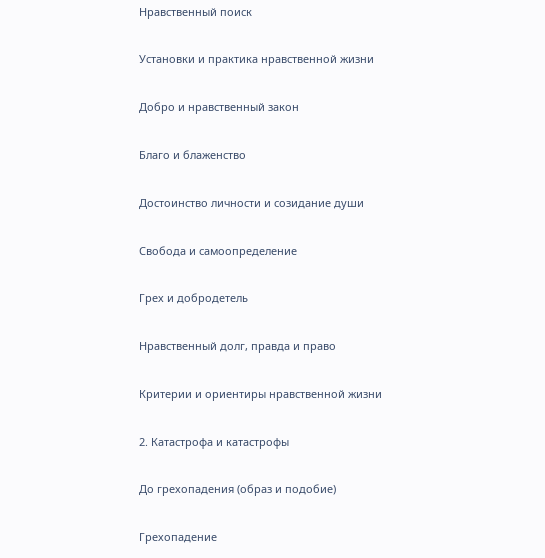Нравственный поиск

Установки и практика нравственной жизни

Добро и нравственный закон

Благо и блаженство

Достоинство личности и созидание души

Свобода и самоопределение

Грех и добродетель

Нравственный долг, правда и право

Критерии и ориентиры нравственной жизни

2. Катастрофа и катастрофы

До грехопадения (образ и подобие)

Грехопадение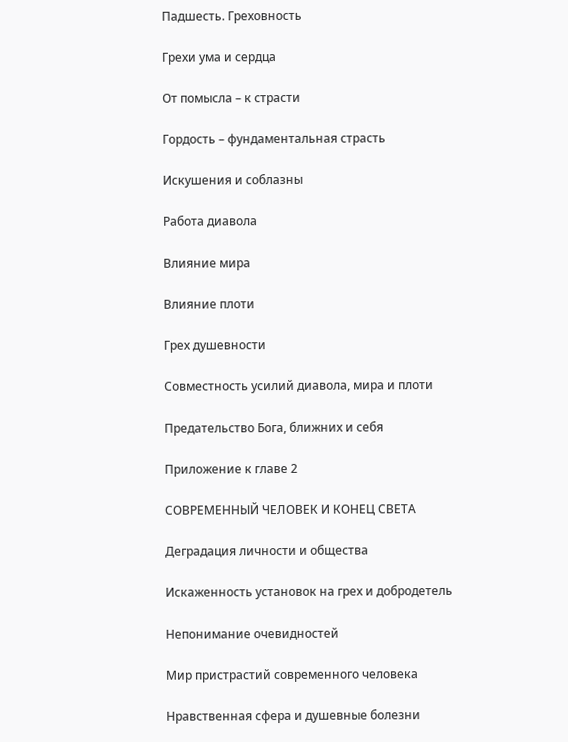Падшесть. Греховность

Грехи ума и сердца

От помысла – к страсти

Гордость – фундаментальная страсть

Искушения и соблазны

Работа диавола

Влияние мира

Влияние плоти

Грех душевности

Совместность усилий диавола, мира и плоти

Предательство Бога, ближних и себя

Приложение к главе 2

СОВРЕМЕННЫЙ ЧЕЛОВЕК И КОНЕЦ СВЕТА

Деградация личности и общества

Искаженность установок на грех и добродетель

Непонимание очевидностей

Мир пристрастий современного человека

Нравственная сфера и душевные болезни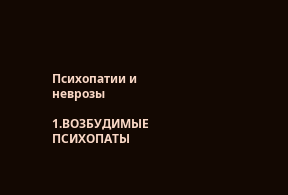Психопатии и неврозы

1.ВОЗБУДИМЫЕ ПСИХОПАТЫ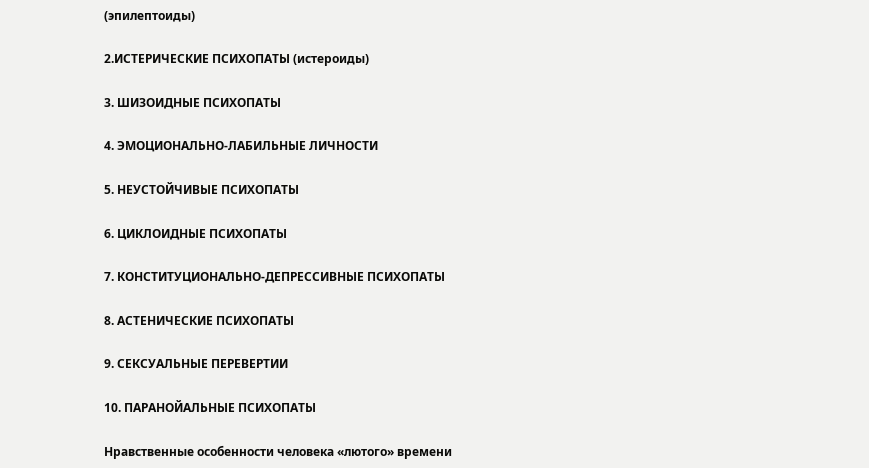(эпилептоиды)

2.ИСТЕРИЧЕСКИЕ ПСИХОПАТЫ (истероиды)

3. ШИЗОИДНЫЕ ПСИХОПАТЫ

4. ЭМОЦИОНАЛЬНО-ЛАБИЛЬНЫЕ ЛИЧНОСТИ

5. НЕУСТОЙЧИВЫЕ ПСИХОПАТЫ

6. ЦИКЛОИДНЫЕ ПСИХОПАТЫ

7. КОНСТИТУЦИОНАЛЬНО-ДЕПРЕССИВНЫЕ ПСИХОПАТЫ

8. АСТЕНИЧЕСКИЕ ПСИХОПАТЫ

9. СЕКСУАЛЬНЫЕ ПЕРЕВЕРТИИ

10. ПАРАНОЙАЛЬНЫЕ ПСИХОПАТЫ

Нравственные особенности человека «лютого» времени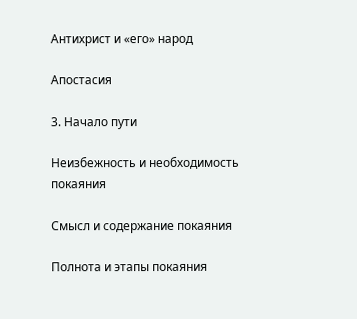Антихрист и «его» народ

Апостасия

3. Начало пути

Неизбежность и необходимость покаяния

Смысл и содержание покаяния

Полнота и этапы покаяния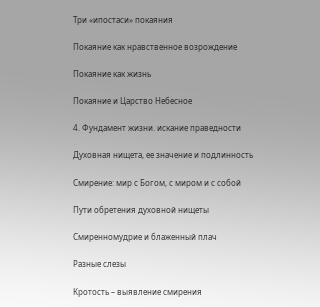Три «ипостаси» покаяния

Покаяние как нравственное возрождение

Покаяние как жизнь

Покаяние и Царство Небесное

4. Фундамент жизни. искание праведности

Духовная нищета, ее значение и подлинность

Смирение: мир с Богом, с миром и с собой

Пути обретения духовной нищеты

Смиренномудрие и блаженный плач

Разные слезы

Кротость – выявление смирения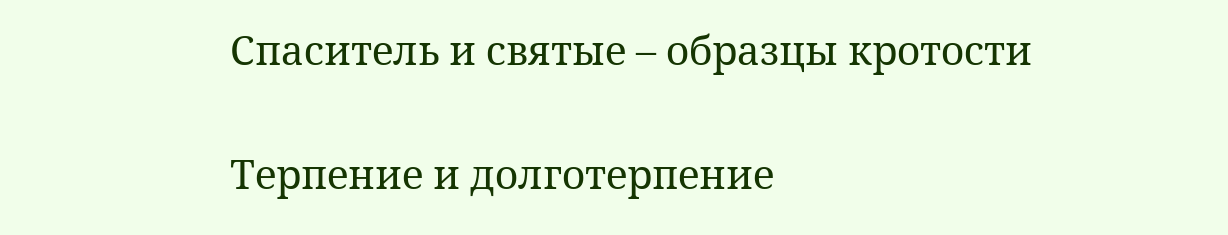Спаситель и святые – образцы кротости

Терпение и долготерпение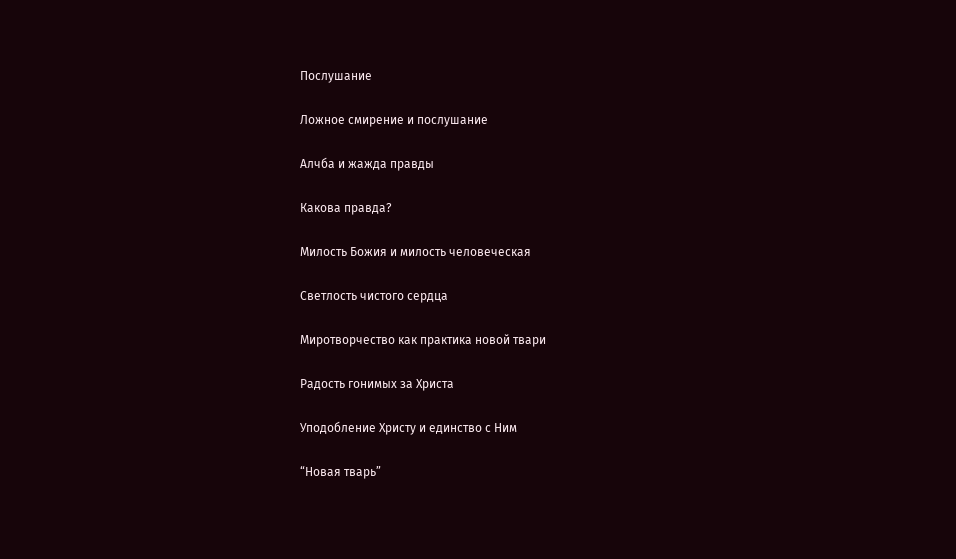Послушание

Ложное смирение и послушание

Алчба и жажда правды

Какова правда?

Милость Божия и милость человеческая

Светлость чистого сердца

Миротворчество как практика новой твари

Радость гонимых за Христа

Уподобление Христу и единство с Ним

“Новая тварь”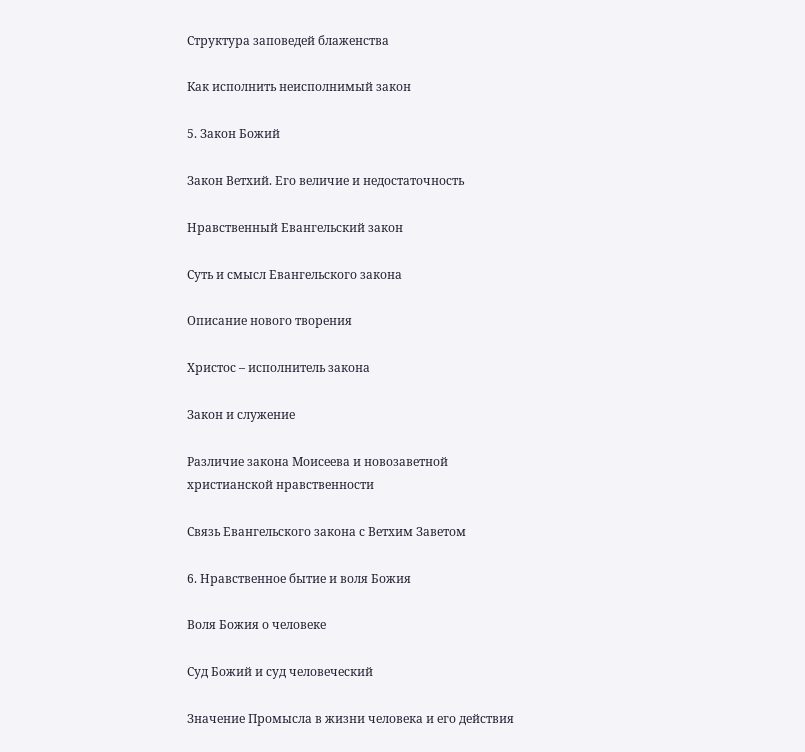Структура заповедей блаженства

Как исполнить неисполнимый закон

5. Закон Божий

Закон Ветхий. Его величие и недостаточность

Нравственный Евангельский закон

Суть и смысл Евангельского закона

Описание нового творения

Христос – исполнитель закона

Закон и служение

Различие закона Моисеева и новозаветной христианской нравственности

Связь Евангельского закона с Ветхим Заветом

6. Нравственное бытие и воля Божия

Воля Божия о человеке

Суд Божий и суд человеческий

Значение Промысла в жизни человека и его действия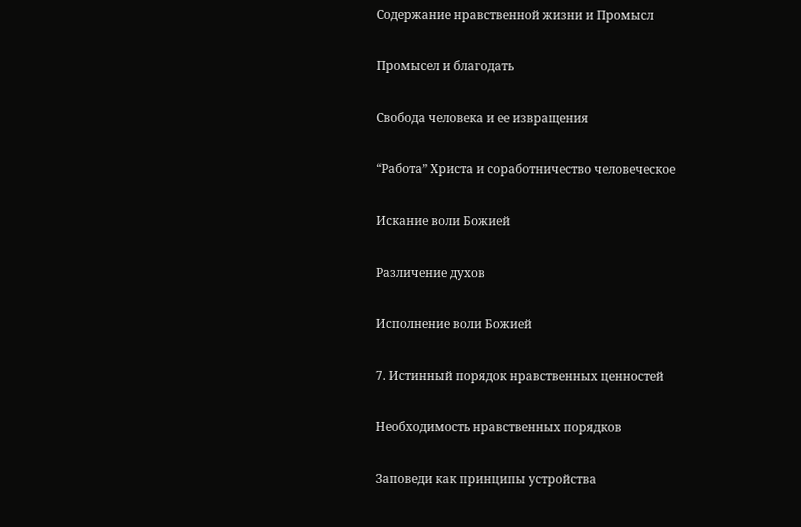Содержание нравственной жизни и Промысл

Промысел и благодать

Свобода человека и ее извращения

“Работа” Христа и соработничество человеческое

Искание воли Божией

Различение духов

Исполнение воли Божией

7. Истинный порядок нравственных ценностей

Необходимость нравственных порядков

Заповеди как принципы устройства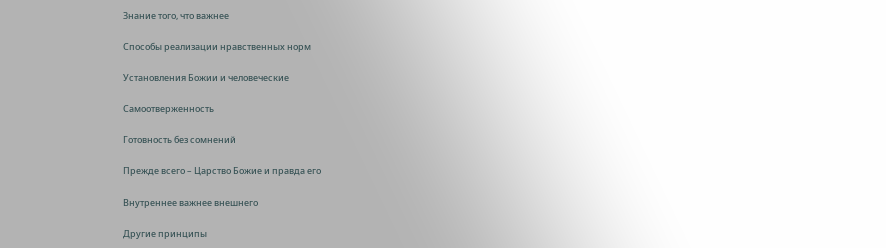Знание того, что важнее

Способы реализации нравственных норм

Установления Божии и человеческие

Самоотверженность

Готовность без сомнений

Прежде всего – Царство Божие и правда его

Внутреннее важнее внешнего

Другие принципы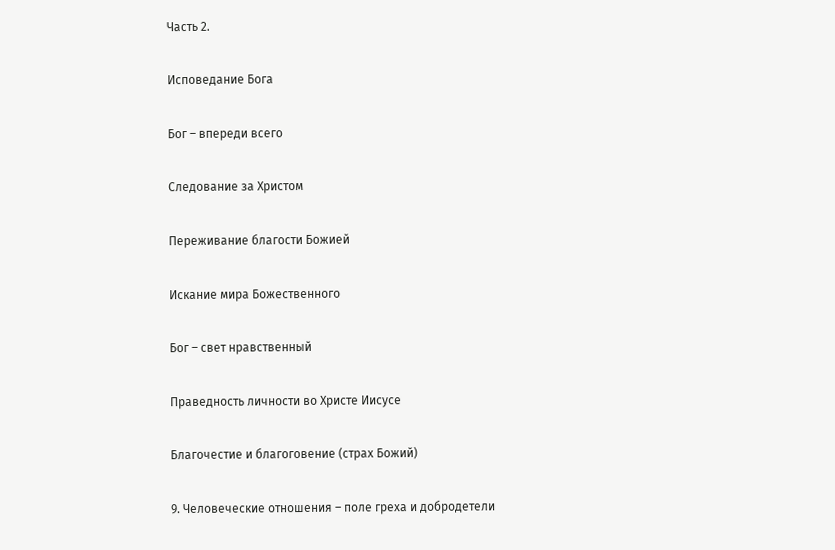Часть 2.

Исповедание Бога

Бог – впереди всего

Следование за Христом

Переживание благости Божией

Искание мира Божественного

Бог – свет нравственный

Праведность личности во Христе Иисусе

Благочестие и благоговение (страх Божий)

9. Человеческие отношения – поле греха и добродетели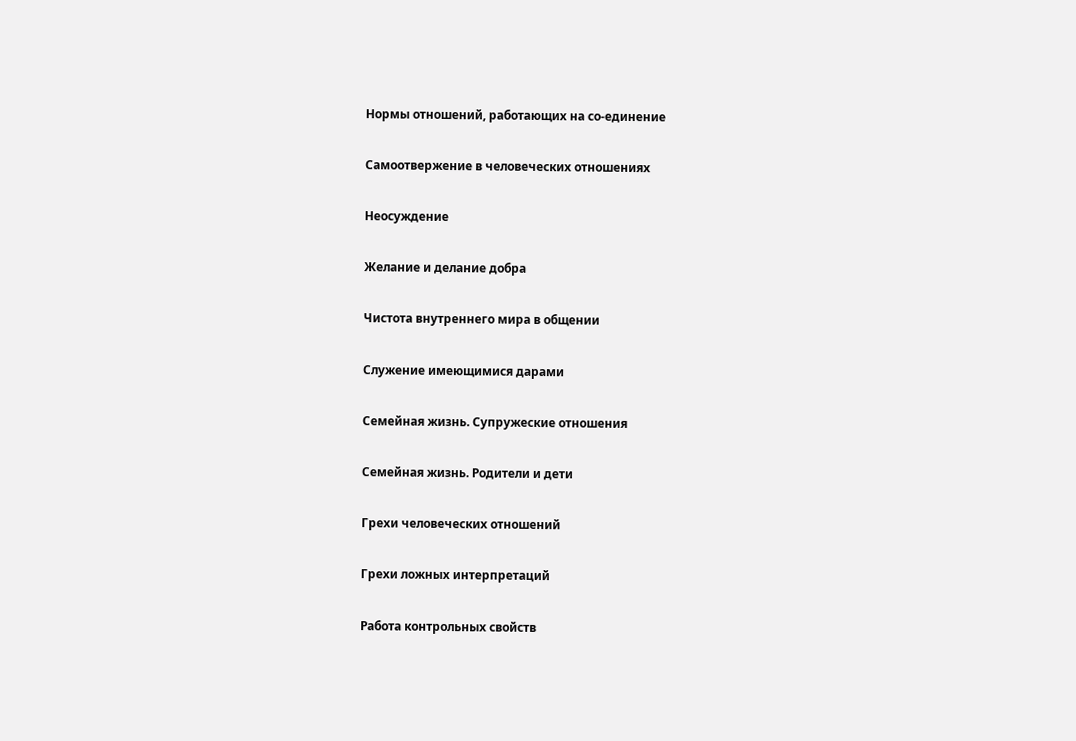Нормы отношений, работающих на со-единение

Самоотвержение в человеческих отношениях

Неосуждение

Желание и делание добра

Чистота внутреннего мира в общении

Служение имеющимися дарами

Семейная жизнь. Супружеские отношения

Семейная жизнь. Родители и дети

Грехи человеческих отношений

Грехи ложных интерпретаций

Работа контрольных свойств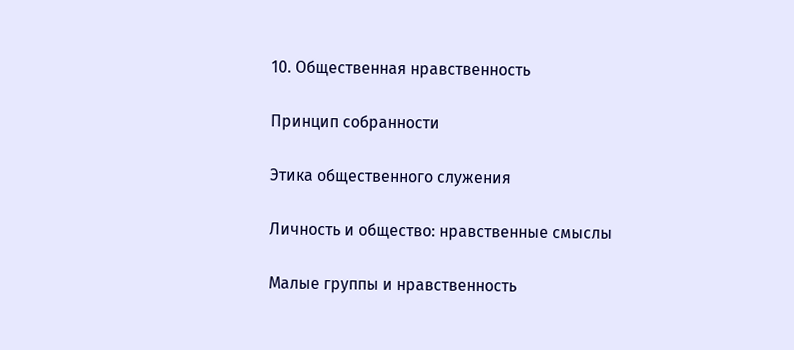10. Общественная нравственность

Принцип собранности

Этика общественного служения

Личность и общество: нравственные смыслы

Малые группы и нравственность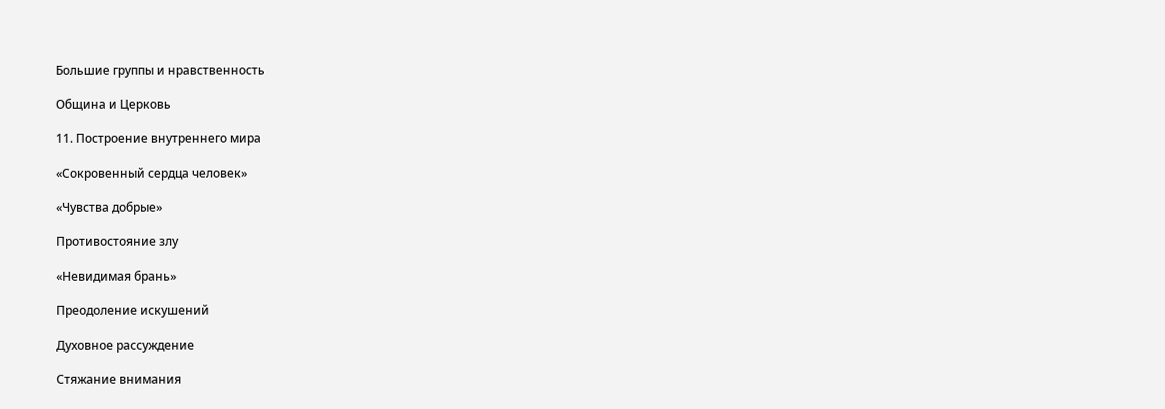Большие группы и нравственность

Община и Церковь

11. Построение внутреннего мира

«Сокровенный сердца человек»

«Чувства добрые»

Противостояние злу

«Невидимая брань»

Преодоление искушений

Духовное рассуждение

Стяжание внимания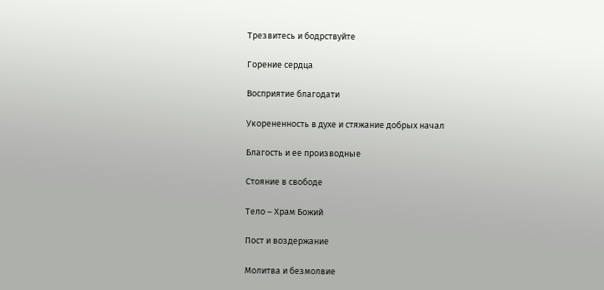Трезвитесь и бодрствуйте

Горение сердца

Восприятие благодати

Укорененность в духе и стяжание добрых начал

Благость и ее производные

Стояние в свободе

Тело – Храм Божий

Пост и воздержание

Молитва и безмолвие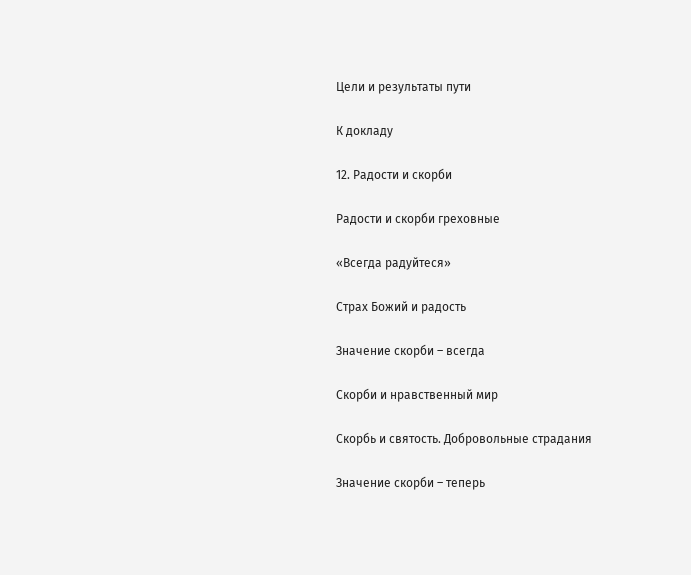Цели и результаты пути

К докладу

12. Радости и скорби

Радости и скорби греховные

«Всегда радуйтеся»

Страх Божий и радость

Значение скорби – всегда

Скорби и нравственный мир

Скорбь и святость. Добровольные страдания

Значение скорби – теперь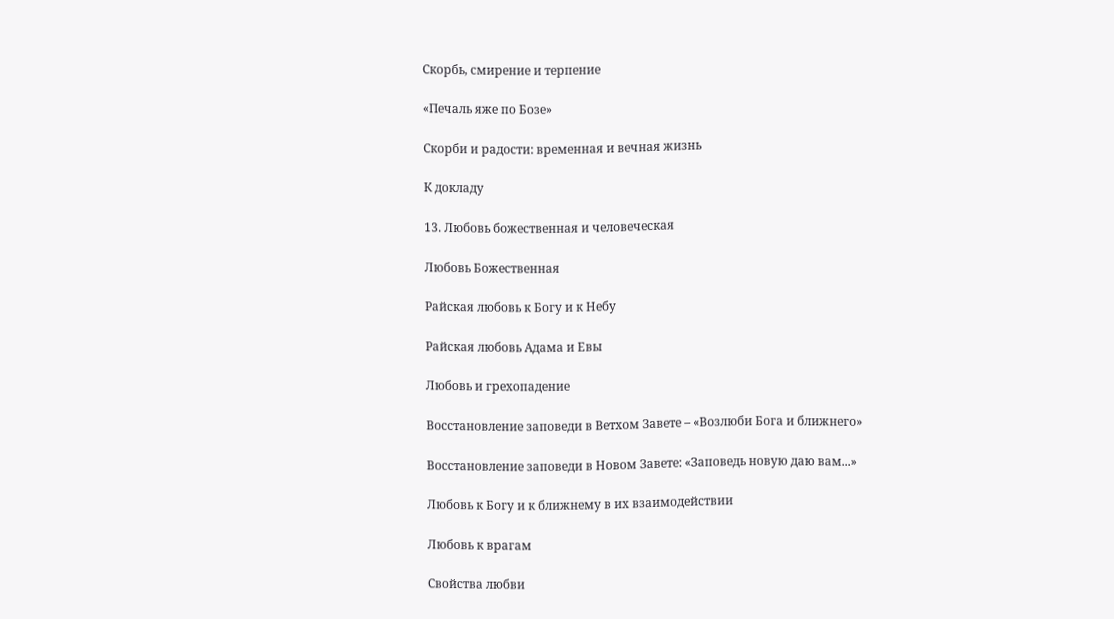Скорбь, смирение и терпение

«Печаль яже по Бозе»

Скорби и радости: временная и вечная жизнь

К докладу

13. Любовь божественная и человеческая

Любовь Божественная

Райская любовь к Богу и к Небу

Райская любовь Адама и Евы

Любовь и грехопадение

Восстановление заповеди в Ветхом Завете – «Возлюби Бога и ближнего»

Восстановление заповеди в Новом Завете: «Заповедь новую даю вам...»

Любовь к Богу и к ближнему в их взаимодействии

Любовь к врагам

Свойства любви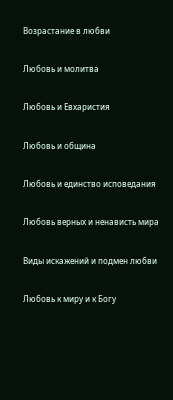Возрастание в любви

Любовь и молитва

Любовь и Евхаристия

Любовь и община

Любовь и единство исповедания

Любовь верных и ненависть мира

Виды искажений и подмен любви

Любовь к миру и к Богу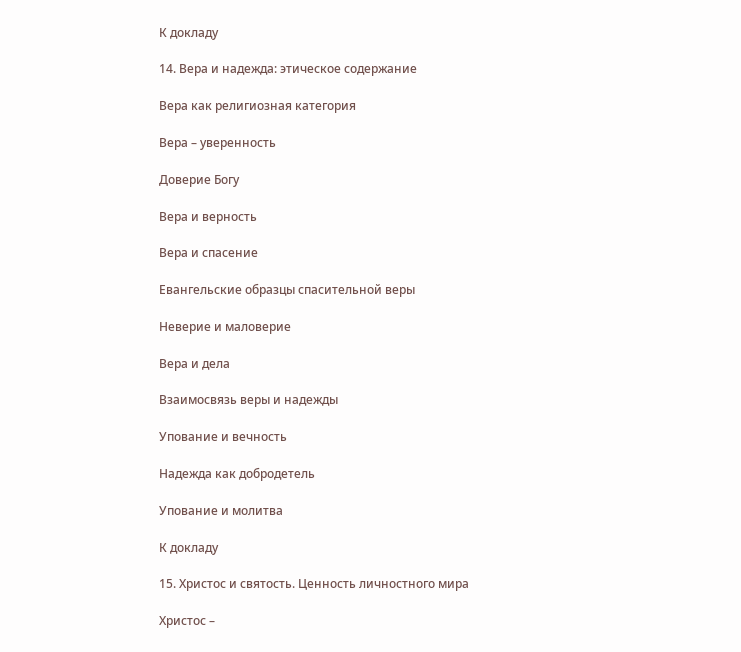К докладу

14. Вера и надежда: этическое содержание

Вера как религиозная категория

Вера – уверенность

Доверие Богу

Вера и верность

Вера и спасение

Евангельские образцы спасительной веры

Неверие и маловерие

Вера и дела

Взаимосвязь веры и надежды

Упование и вечность

Надежда как добродетель

Упование и молитва

К докладу

15. Христос и святость. Ценность личностного мира

Христос –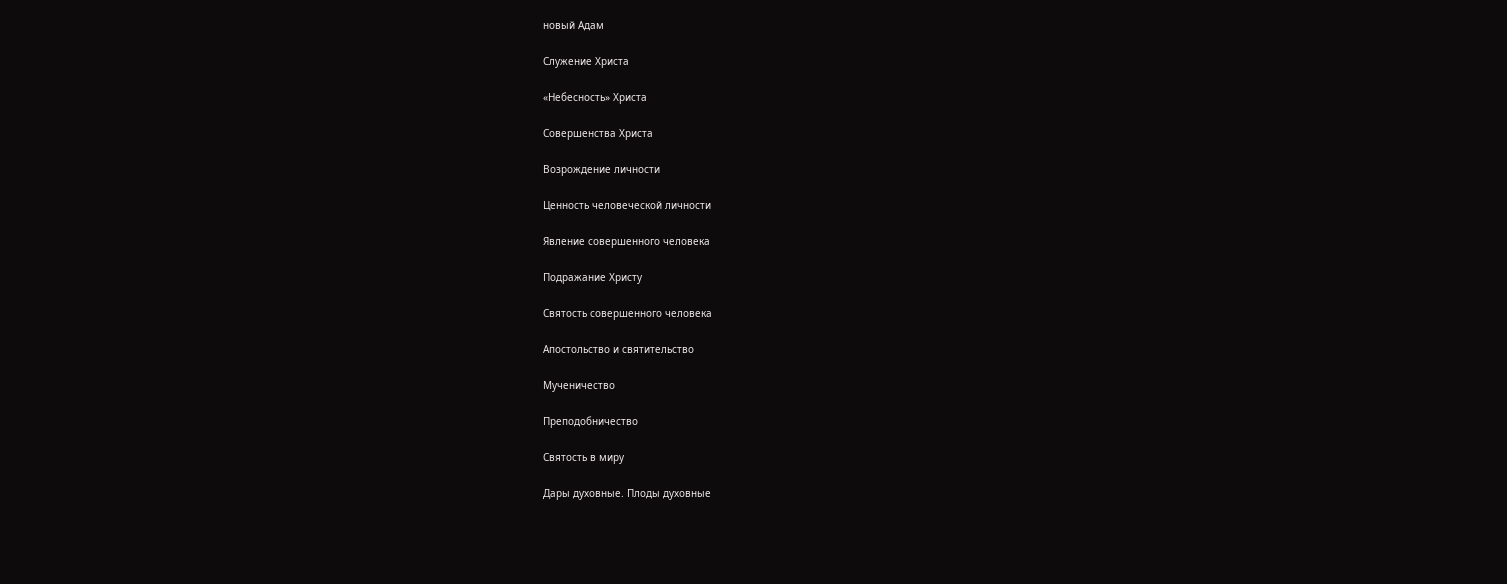новый Адам

Служение Христа

«Небесность» Христа

Совершенства Христа

Возрождение личности

Ценность человеческой личности

Явление совершенного человека

Подражание Христу

Святость совершенного человека

Апостольство и святительство

Мученичество

Преподобничество

Святость в миру

Дары духовные. Плоды духовные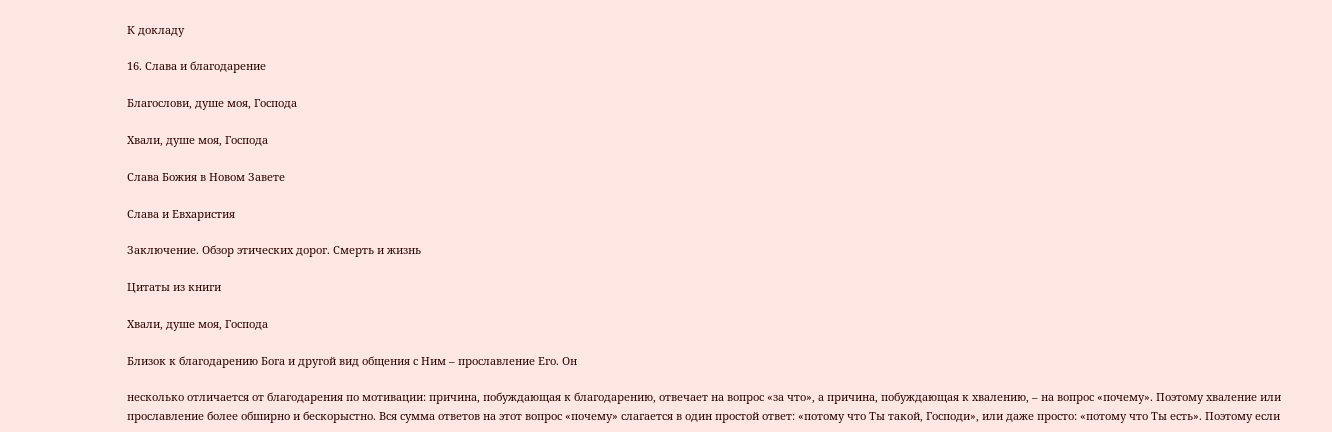К докладу

16. Слава и благодарение

Благослови, душе моя, Господа

Хвали, душе моя, Господа

Слава Божия в Новом Завете

Слава и Евхаристия

Заключение. Обзор этических дорог. Смерть и жизнь

Цитаты из книги

Хвали, душе моя, Господа

Близок к благодарению Бога и другой вид общения с Ним – прославление Его. Он

несколько отличается от благодарения по мотивации: причина, побуждающая к благодарению, отвечает на вопрос «за что», а причина, побуждающая к хвалению, – на вопрос «почему». Поэтому хваление или прославление более обширно и бескорыстно. Вся сумма ответов на этот вопрос «почему» слагается в один простой ответ: «потому что Ты такой, Господи», или даже просто: «потому что Ты есть». Поэтому если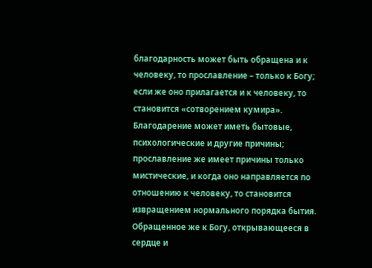благодарность может быть обращена и к человеку, то прославление – только к Богу; если же оно прилагается и к человеку, то становится «сотворением кумира». Благодарение может иметь бытовые, психологические и другие причины; прославление же имеет причины только мистические, и когда оно направляется по отношению к человеку, то становится извращением нормального порядка бытия. Обращенное же к Богу, открывающееся в сердце и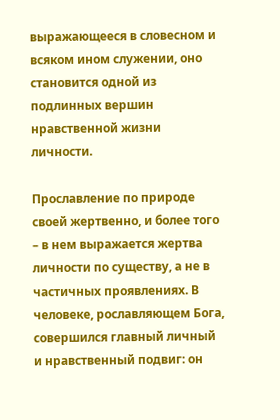выражающееся в словесном и всяком ином служении, оно становится одной из подлинных вершин нравственной жизни личности.

Прославление по природе своей жертвенно, и более того – в нем выражается жертва личности по существу, а не в частичных проявлениях. В человеке, рославляющем Бога, совершился главный личный и нравственный подвиг: он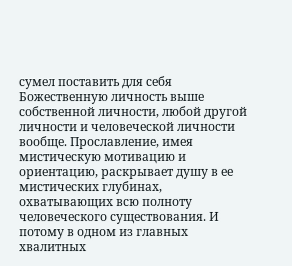сумел поставить для себя Божественную личность выше собственной личности, любой другой личности и человеческой личности вообще. Прославление, имея мистическую мотивацию и ориентацию, раскрывает душу в ее мистических глубинах, охватывающих всю полноту человеческого существования. И потому в одном из главных хвалитных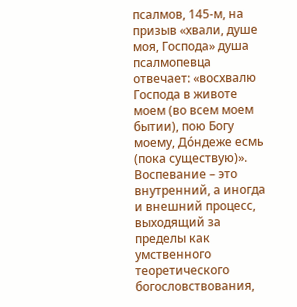псалмов, 145-м, на призыв «хвали, душе моя, Господа» душа псалмопевца отвечает: «восхвалю Господа в животе моем (во всем моем бытии), пою Богу моему, Дóндеже есмь (пока существую)». Воспевание – это внутренний, а иногда и внешний процесс, выходящий за пределы как умственного теоретического богословствования,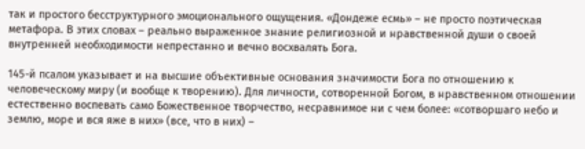так и простого бесструктурного эмоционального ощущения. «Дондеже есмь» – не просто поэтическая метафора. В этих словах – реально выраженное знание религиозной и нравственной души о своей внутренней необходимости непрестанно и вечно восхвалять Бога.

145-й псалом указывает и на высшие объективные основания значимости Бога по отношению к человеческому миру (и вообще к творению). Для личности, сотворенной Богом, в нравственном отношении естественно воспевать само Божественное творчество, несравнимое ни с чем более: «сотворшаго небо и землю, море и вся яже в них» (все, что в них) –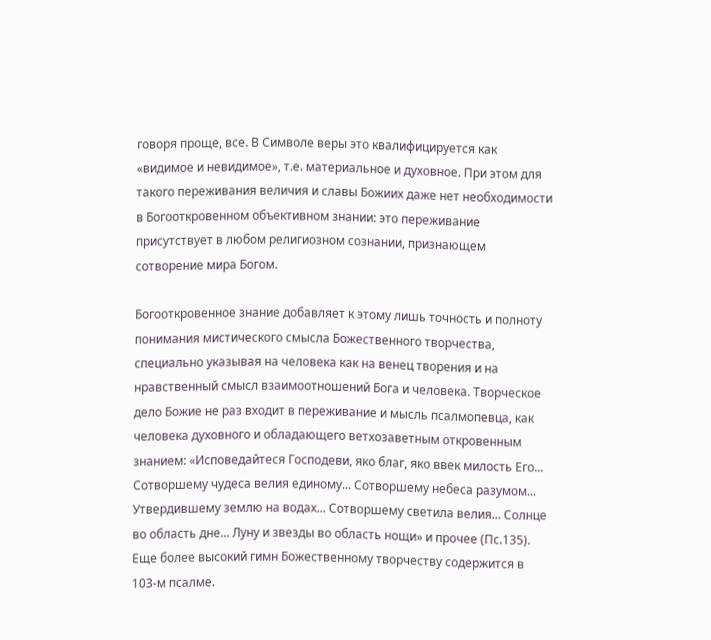говоря проще, все. В Символе веры это квалифицируется как «видимое и невидимое», т.е. материальное и духовное. При этом для такого переживания величия и славы Божиих даже нет необходимости в Богооткровенном объективном знании: это переживание присутствует в любом религиозном сознании, признающем сотворение мира Богом.

Богооткровенное знание добавляет к этому лишь точность и полноту понимания мистического смысла Божественного творчества, специально указывая на человека как на венец творения и на нравственный смысл взаимоотношений Бога и человека. Творческое дело Божие не раз входит в переживание и мысль псалмопевца, как человека духовного и обладающего ветхозаветным откровенным знанием: «Исповедайтеся Господеви, яко благ, яко ввек милость Его... Сотворшему чудеса велия единому... Сотворшему небеса разумом... Утвердившему землю на водах... Сотворшему светила велия... Солнце во область дне... Луну и звезды во область нощи» и прочее (Пс.135). Еще более высокий гимн Божественному творчеству содержится в 103-м псалме.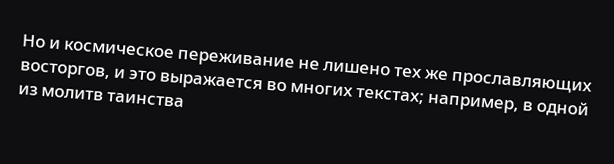Но и космическое переживание не лишено тех же прославляющих восторгов, и это выражается во многих текстах; например, в одной из молитв таинства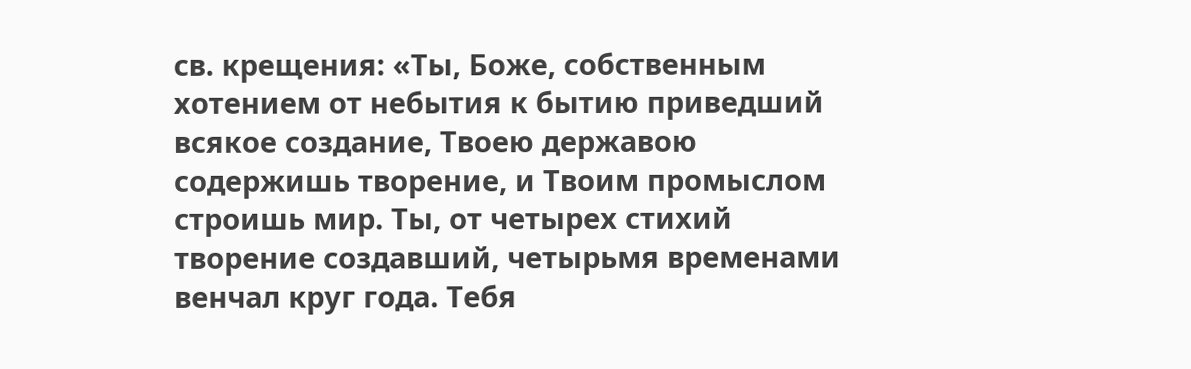св. крещения: «Ты, Боже, собственным хотением от небытия к бытию приведший всякое создание, Твоею державою содержишь творение, и Твоим промыслом строишь мир. Ты, от четырех стихий творение создавший, четырьмя временами венчал круг года. Тебя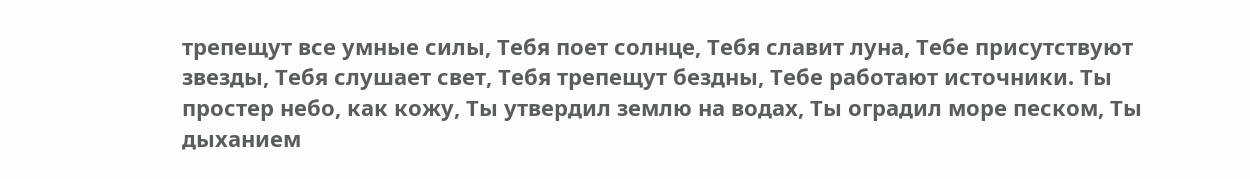трепещут все умные силы, Тебя поет солнце, Тебя славит луна, Тебе присутствуют звезды, Тебя слушает свет, Тебя трепещут бездны, Тебе работают источники. Ты простер небо, как кожу, Ты утвердил землю на водах, Ты оградил море песком, Ты дыханием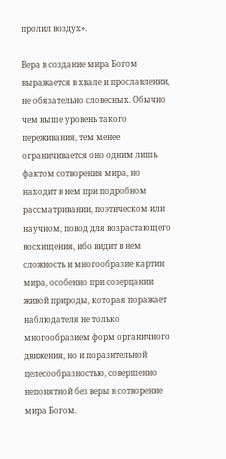пролил воздух».

Вера в создание мира Богом выражается в хвале и прославлении, не обязательно словесных. Обычно чем выше уровень такого переживания, тем менее ограничивается оно одним лишь фактом сотворения мира, но находит в нем при подробном рассматривании, поэтическом или научном, повод для возрастающего восхищения, ибо видит в нем сложность и многообразие картин мира, особенно при созерцании живой природы, которая поражает наблюдателя не только многообразием форм органичного движения, но и поразительной целесообразностью, совершенно непонятной без веры в сотворение мира Богом.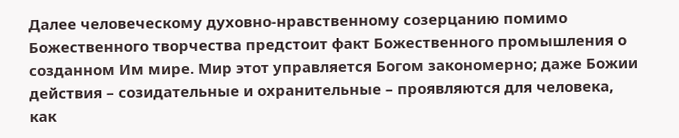Далее человеческому духовно-нравственному созерцанию помимо Божественного творчества предстоит факт Божественного промышления о созданном Им мире. Мир этот управляется Богом закономерно; даже Божии действия – созидательные и охранительные – проявляются для человека, как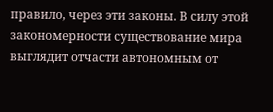правило, через эти законы. В силу этой закономерности существование мира выглядит отчасти автономным от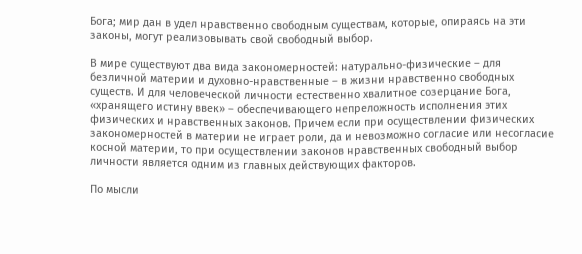Бога; мир дан в удел нравственно свободным существам, которые, опираясь на эти законы, могут реализовывать свой свободный выбор.

В мире существуют два вида закономерностей: натурально-физические – для безличной материи и духовно-нравственные – в жизни нравственно свободных существ. И для человеческой личности естественно хвалитное созерцание Бога, «хранящего истину ввек» – обеспечивающего непреложность исполнения этих физических и нравственных законов. Причем если при осуществлении физических закономерностей в материи не играет роли, да и невозможно согласие или несогласие косной материи, то при осуществлении законов нравственных свободный выбор личности является одним из главных действующих факторов.

По мысли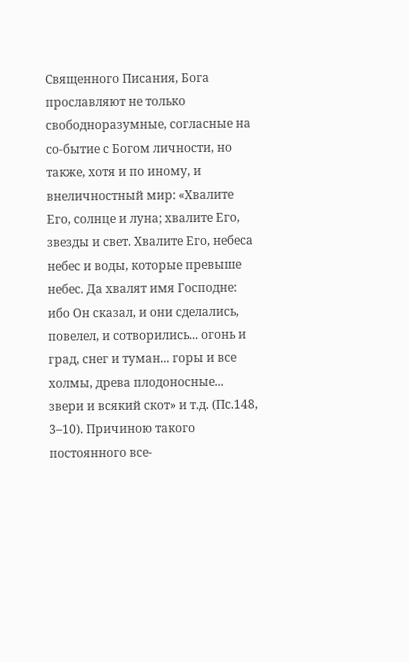Священного Писания, Бога прославляют не только свободноразумные, согласные на со-бытие с Богом личности, но также, хотя и по иному, и внеличностный мир: «Хвалите Его, солнце и луна; хвалите Его, звезды и свет. Хвалите Его, небеса небес и воды, которые превыше небес. Да хвалят имя Господне: ибо Он сказал, и они сделались, повелел, и сотворились... огонь и град, снег и туман... горы и все холмы, древа плодоносные... звери и всякий скот» и т.д. (Пс.148, 3–10). Причиною такого постоянного все-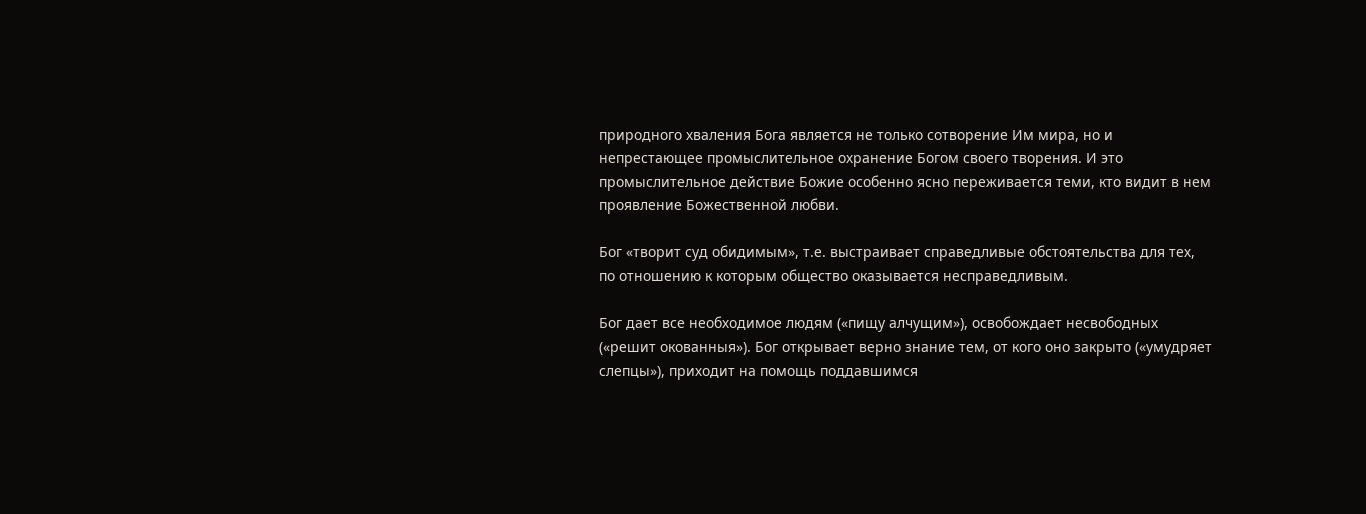природного хваления Бога является не только сотворение Им мира, но и непрестающее промыслительное охранение Богом своего творения. И это промыслительное действие Божие особенно ясно переживается теми, кто видит в нем проявление Божественной любви.

Бог «творит суд обидимым», т.е. выстраивает справедливые обстоятельства для тех, по отношению к которым общество оказывается несправедливым.

Бог дает все необходимое людям («пищу алчущим»), освобождает несвободных («решит окованныя»). Бог открывает верно знание тем, от кого оно закрыто («умудряет слепцы»), приходит на помощь поддавшимся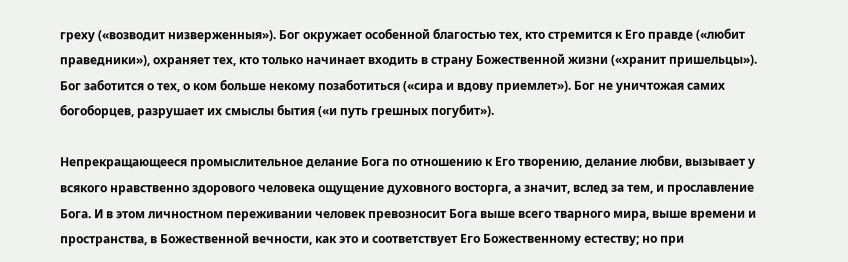греху («возводит низверженныя»). Бог окружает особенной благостью тех, кто стремится к Его правде («любит праведники»), охраняет тех, кто только начинает входить в страну Божественной жизни («хранит пришельцы»). Бог заботится о тех, о ком больше некому позаботиться («сира и вдову приемлет»). Бог не уничтожая самих богоборцев, разрушает их смыслы бытия («и путь грешных погубит»).

Непрекращающееся промыслительное делание Бога по отношению к Его творению, делание любви, вызывает у всякого нравственно здорового человека ощущение духовного восторга, а значит, вслед за тем, и прославление Бога. И в этом личностном переживании человек превозносит Бога выше всего тварного мира, выше времени и пространства, в Божественной вечности, как это и соответствует Его Божественному естеству; но при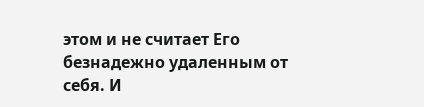этом и не считает Его безнадежно удаленным от себя. И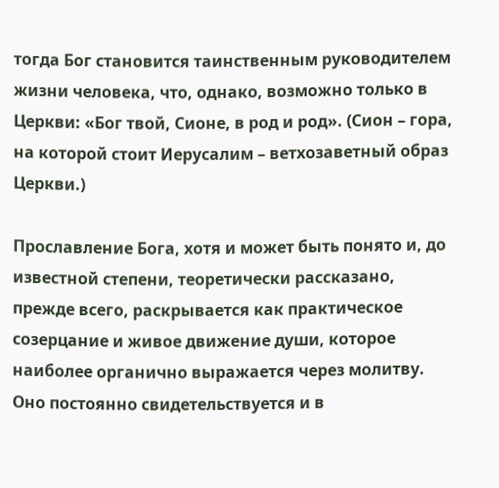тогда Бог становится таинственным руководителем жизни человека, что, однако, возможно только в Церкви: «Бог твой, Сионе, в род и род». (Сион – гора, на которой стоит Иерусалим – ветхозаветный образ Церкви.)

Прославление Бога, хотя и может быть понято и, до известной степени, теоретически рассказано, прежде всего, раскрывается как практическое созерцание и живое движение души, которое наиболее органично выражается через молитву. Оно постоянно свидетельствуется и в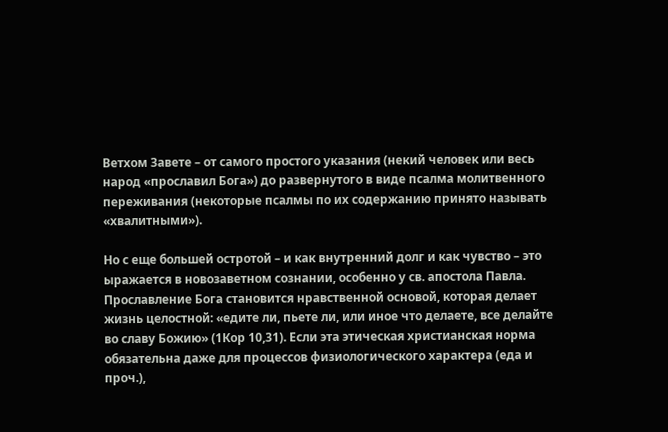Ветхом Завете – от самого простого указания (некий человек или весь народ «прославил Бога») до развернутого в виде псалма молитвенного переживания (некоторые псалмы по их содержанию принято называть «хвалитными»).

Но с еще большей остротой – и как внутренний долг и как чувство – это ыражается в новозаветном сознании, особенно у св. апостола Павла. Прославление Бога становится нравственной основой, которая делает жизнь целостной: «едите ли, пьете ли, или иное что делаете, все делайте во славу Божию» (1Кор 10,31). Если эта этическая христианская норма обязательна даже для процессов физиологического характера (еда и проч.),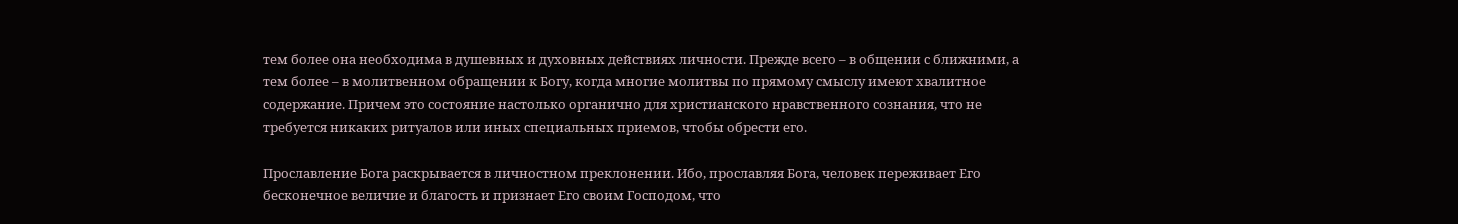тем более она необходима в душевных и духовных действиях личности. Прежде всего – в общении с ближними, а тем более – в молитвенном обращении к Богу, когда многие молитвы по прямому смыслу имеют хвалитное содержание. Причем это состояние настолько органично для христианского нравственного сознания, что не требуется никаких ритуалов или иных специальных приемов, чтобы обрести его.

Прославление Бога раскрывается в личностном преклонении. Ибо, прославляя Бога, человек переживает Его бесконечное величие и благость и признает Его своим Господом, что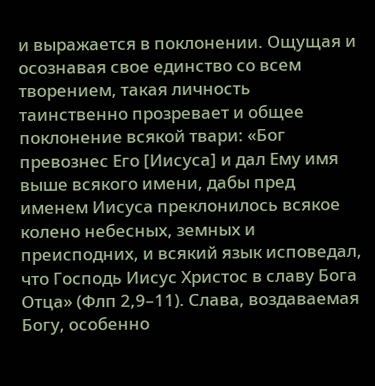и выражается в поклонении. Ощущая и осознавая свое единство со всем творением, такая личность таинственно прозревает и общее поклонение всякой твари: «Бог превознес Его [Иисуса] и дал Ему имя выше всякого имени, дабы пред именем Иисуса преклонилось всякое колено небесных, земных и преисподних, и всякий язык исповедал, что Господь Иисус Христос в славу Бога Отца» (Флп 2,9–11). Слава, воздаваемая Богу, особенно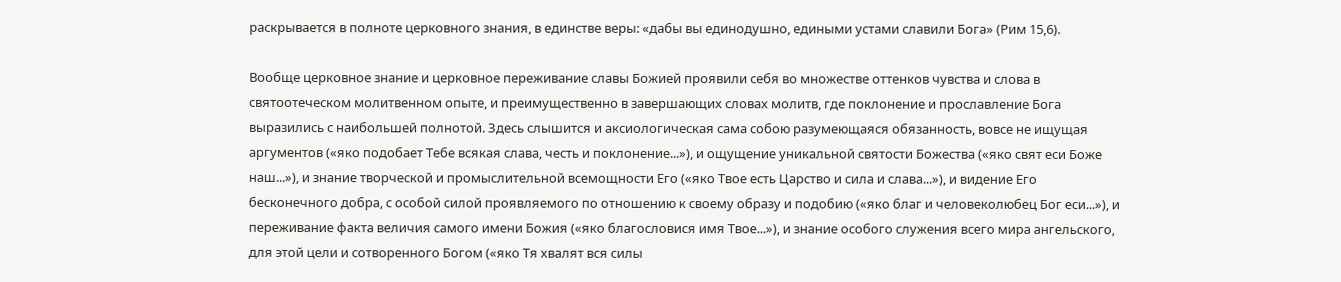раскрывается в полноте церковного знания, в единстве веры: «дабы вы единодушно, едиными устами славили Бога» (Рим 15,6).

Вообще церковное знание и церковное переживание славы Божией проявили себя во множестве оттенков чувства и слова в святоотеческом молитвенном опыте, и преимущественно в завершающих словах молитв, где поклонение и прославление Бога выразились с наибольшей полнотой. Здесь слышится и аксиологическая сама собою разумеющаяся обязанность, вовсе не ищущая аргументов («яко подобает Тебе всякая слава, честь и поклонение...»), и ощущение уникальной святости Божества («яко свят еси Боже наш...»), и знание творческой и промыслительной всемощности Его («яко Твое есть Царство и сила и слава...»), и видение Его бесконечного добра, с особой силой проявляемого по отношению к своему образу и подобию («яко благ и человеколюбец Бог еси...»), и переживание факта величия самого имени Божия («яко благословися имя Твое...»), и знание особого служения всего мира ангельского, для этой цели и сотворенного Богом («яко Тя хвалят вся силы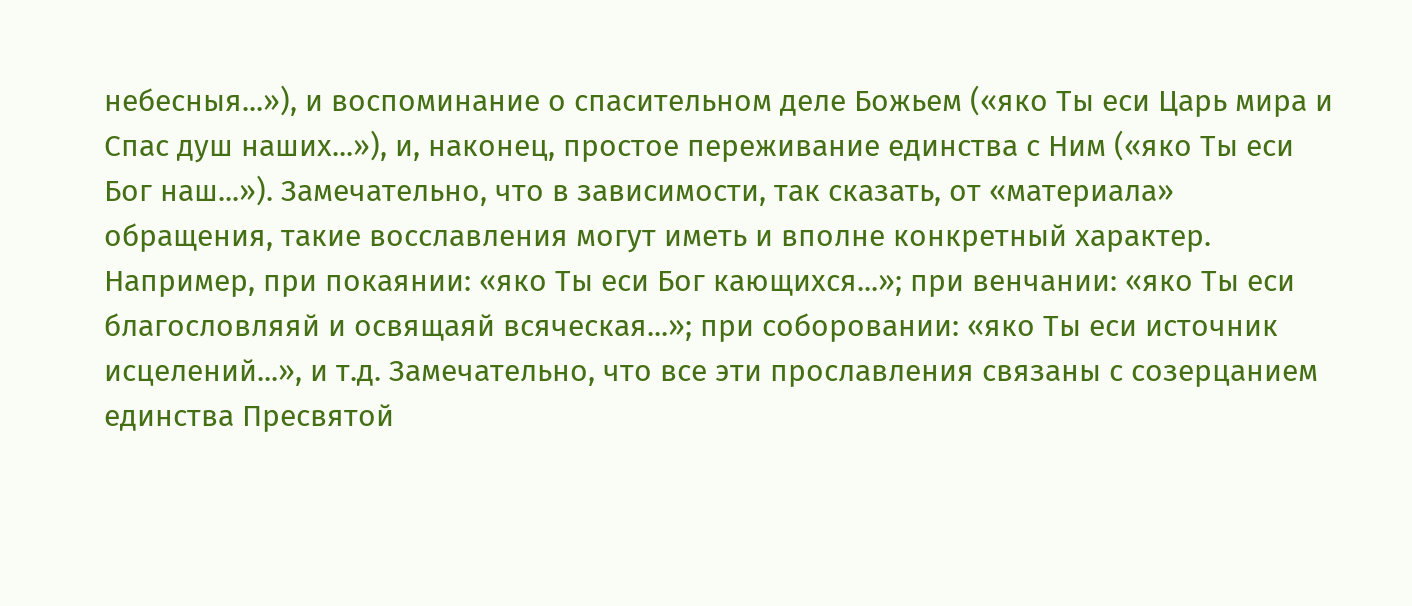небесныя...»), и воспоминание о спасительном деле Божьем («яко Ты еси Царь мира и Спас душ наших...»), и, наконец, простое переживание единства с Ним («яко Ты еси Бог наш...»). Замечательно, что в зависимости, так сказать, от «материала» обращения, такие восславления могут иметь и вполне конкретный характер. Например, при покаянии: «яко Ты еси Бог кающихся...»; при венчании: «яко Ты еси благословляяй и освящаяй всяческая...»; при соборовании: «яко Ты еси источник исцелений...», и т.д. Замечательно, что все эти прославления связаны с созерцанием единства Пресвятой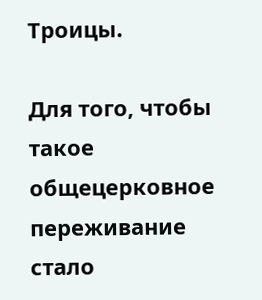Троицы.

Для того, чтобы такое общецерковное переживание стало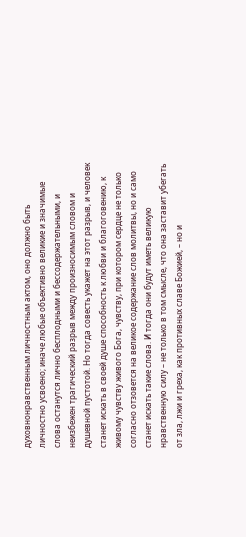духовнонравственным личностным актом, оно должно быть личностно усвоено; иначе любые объективно великие и значимые слова останутся лично бесплодными и бессодержательными, и неизбежен трагический разрыв между произносимым словом и душевной пустотой. Но тогда совесть укажет на этот разрыв, и человек станет искать в своей душе способность к любви и благоговению, к живому чувству живого Бога, чувству, при котором сердце не только согласно отзовется на великое содержание слов молитвы, но и само станет искать такие слова. И тогда они будут иметь великую нравственную силу – не только в том смысле, что она заставит убегать от зла, лжи и греха, как противных славе Божией, – но и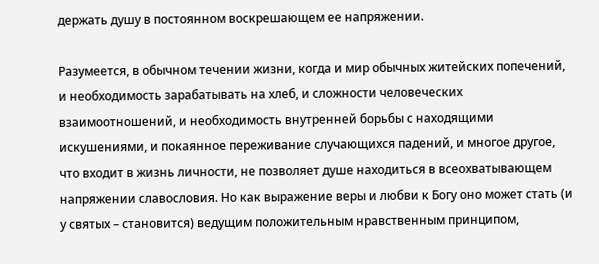держать душу в постоянном воскрешающем ее напряжении.

Разумеется, в обычном течении жизни, когда и мир обычных житейских попечений, и необходимость зарабатывать на хлеб, и сложности человеческих взаимоотношений, и необходимость внутренней борьбы с находящими искушениями, и покаянное переживание случающихся падений, и многое другое, что входит в жизнь личности, не позволяет душе находиться в всеохватывающем напряжении славословия. Но как выражение веры и любви к Богу оно может стать (и у святых – становится) ведущим положительным нравственным принципом,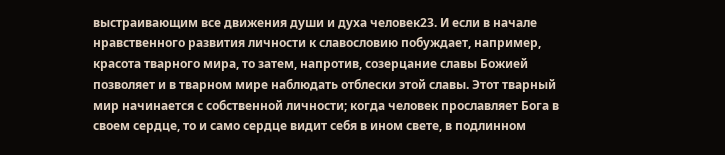выстраивающим все движения души и духа человек23. И если в начале нравственного развития личности к славословию побуждает, например, красота тварного мира, то затем, напротив, созерцание славы Божией позволяет и в тварном мире наблюдать отблески этой славы. Этот тварный мир начинается с собственной личности; когда человек прославляет Бога в своем сердце, то и само сердце видит себя в ином свете, в подлинном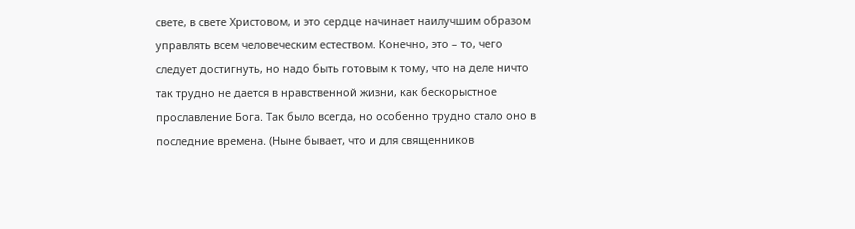свете, в свете Христовом, и это сердце начинает наилучшим образом управлять всем человеческим естеством. Конечно, это – то, чего следует достигнуть, но надо быть готовым к тому, что на деле ничто так трудно не дается в нравственной жизни, как бескорыстное прославление Бога. Так было всегда, но особенно трудно стало оно в последние времена. (Ныне бывает, что и для священников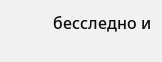бесследно и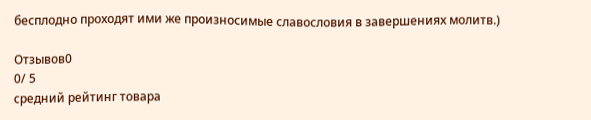бесплодно проходят ими же произносимые славословия в завершениях молитв.)

Отзывов0
0/ 5
средний рейтинг товара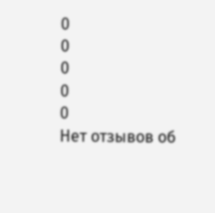0
0
0
0
0
Нет отзывов об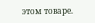этом товаре.